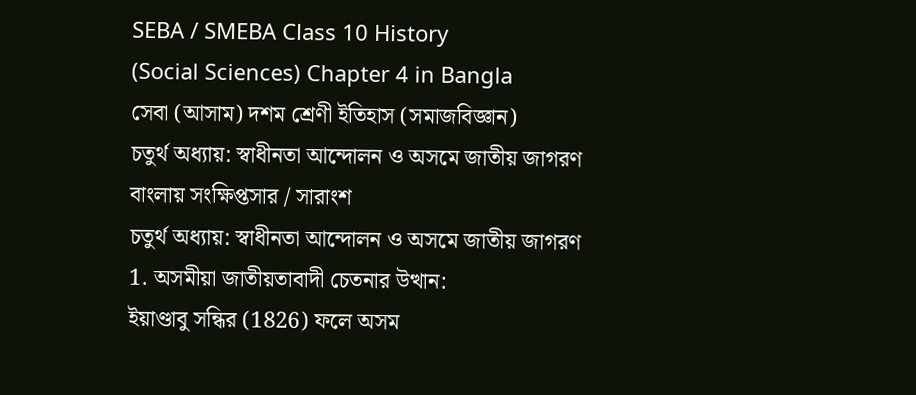SEBA / SMEBA Class 10 History
(Social Sciences) Chapter 4 in Bangla
সেবা (আসাম) দশম শ্রেণী ইতিহাস (সমাজবিজ্ঞান)
চতুর্থ অধ্যায়: স্বাধীনতা আন্দোলন ও অসমে জাতীয় জাগরণ
বাংলায় সংক্ষিপ্তসার / সারাংশ
চতুর্থ অধ্যায়: স্বাধীনতা আন্দোলন ও অসমে জাতীয় জাগরণ
1. অসমীয়া জাতীয়তাবাদী চেতনার উত্থান:
ইয়াণ্ডাবু সন্ধির (1826) ফলে অসম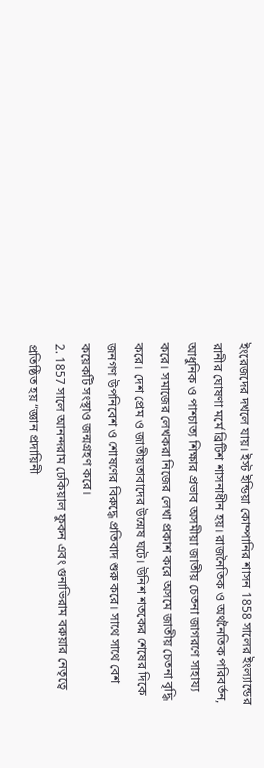ইংরেজদের দখলে যায়। ইস্ট ইন্ডিয়া কোম্পানির শাসন 1858 সালের ইংল্যান্ডের রানীর ঘোষণা মর্মে ব্রিটিশ শাসনাধীন হয়। রাজনৈতিক ও অর্থনৈতিক পরিবর্তন, আধুনিক ও পাশ্চাত্য শিক্ষার প্রভাব অসমীয়া জাতীয় চেতনা জাগরণে সাহায্য করে। সমাজের লেখকরা নিজের লেখা প্রকাশ করে অসমে জাতীয় চেতনা বৃদ্ধি করে। দেশ প্রেম ও জাতীয়তাবাদের উন্মেষ ঘটে। উনিশ শতকের শেষের দিকে জনগণ উপনিবেশ ও শোষণের বিরুদ্ধে প্রতিবাদ শুরু করে। সাথে সাথে বেশ কয়েকটি সংস্থাও জন্মগ্রহণ করে।
2. 1857 সালে আনন্দরাম ঢেকিয়াল ফুকন এবং গুনাভিরাম বরুয়ার নেতৃত্বে প্রতিষ্ঠিত হয় “জ্ঞান প্রদায়িনী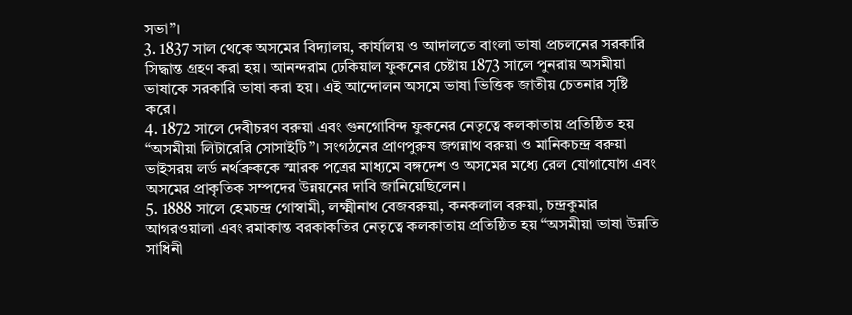সভা”।
3. 1837 সাল থেকে অসমের বিদ্যালয়, কার্যালয় ও আদালতে বাংলা ভাষা প্রচলনের সরকারি সিদ্ধান্ত গ্রহণ করা হয়। আনন্দরাম ঢেকিয়াল ফুকনের চেষ্টায় 1873 সালে পুনরায় অসমীয়া ভাষাকে সরকারি ভাষা করা হয়। এই আন্দোলন অসমে ভাষা ভিত্তিক জাতীয় চেতনার সৃষ্টি করে।
4. 1872 সালে দেবীচরণ বরুয়া এবং গুনগোবিন্দ ফুকনের নেতৃত্বে কলকাতায় প্রতিষ্ঠিত হয় “অসমীয়া লিটারেরি সোসাইটি”। সংগঠনের প্রাণপুরুষ জগন্নাথ বরুয়া ও মানিকচন্দ্র বরুয়া ভাইসরয় লর্ড নর্থব্রুককে স্মারক পত্রের মাধ্যমে বঙ্গদেশ ও অসমের মধ্যে রেল যোগাযোগ এবং অসমের প্রাকৃতিক সম্পদের উন্নয়নের দাবি জানিয়েছিলেন।
5. 1888 সালে হেমচন্দ্র গোস্বামী, লক্ষ্মীনাথ বেজবরুয়া, কনকলাল বরুয়া, চন্দ্রকুমার আগরওয়ালা এবং রমাকান্ত বরকাকতির নেতৃত্বে কলকাতায় প্রতিষ্ঠিত হয় “অসমীয়া ভাষা উন্নতি সাধিনী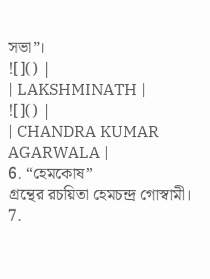সভা”।
![]() |
| LAKSHMINATH |
![]() |
| CHANDRA KUMAR AGARWALA |
6. “হেমকোষ”
গ্রন্থের রচয়িতা হেমচন্দ্র গোস্বামী।
7.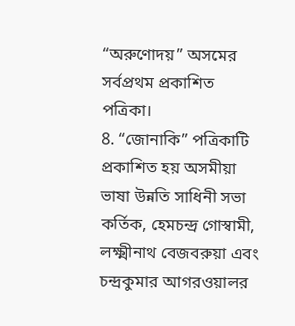“অরুণোদয়” অসমের সর্বপ্রথম প্রকাশিত পত্রিকা।
8. “জোনাকি” পত্রিকাটি প্রকাশিত হয় অসমীয়া ভাষা উন্নতি সাধিনী সভা কর্তিক, হেমচন্দ্র গোস্বামী, লক্ষ্মীনাথ বেজবরুয়া এবং চন্দ্রকুমার আগরওয়ালর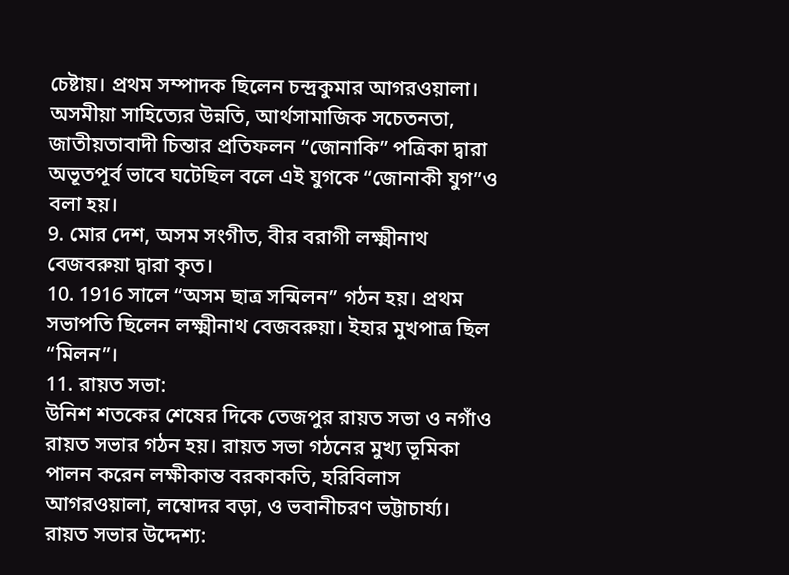চেষ্টায়। প্রথম সম্পাদক ছিলেন চন্দ্রকুমার আগরওয়ালা। অসমীয়া সাহিত্যের উন্নতি, আর্থসামাজিক সচেতনতা, জাতীয়তাবাদী চিন্তার প্রতিফলন “জোনাকি” পত্রিকা দ্বারা অভূতপূর্ব ভাবে ঘটেছিল বলে এই যুগকে “জোনাকী যুগ”ও বলা হয়।
9. মোর দেশ, অসম সংগীত, বীর বরাগী লক্ষ্মীনাথ বেজবরুয়া দ্বারা কৃত।
10. 1916 সালে “অসম ছাত্র সন্মিলন” গঠন হয়। প্রথম সভাপতি ছিলেন লক্ষ্মীনাথ বেজবরুয়া। ইহার মুখপাত্র ছিল “মিলন”।
11. রায়ত সভা:
উনিশ শতকের শেষের দিকে তেজপুর রায়ত সভা ও নগাঁও রায়ত সভার গঠন হয়। রায়ত সভা গঠনের মুখ্য ভূমিকা পালন করেন লক্ষীকান্ত বরকাকতি, হরিবিলাস আগরওয়ালা, লম্বোদর বড়া, ও ভবানীচরণ ভট্টাচার্য্য।
রায়ত সভার উদ্দেশ্য: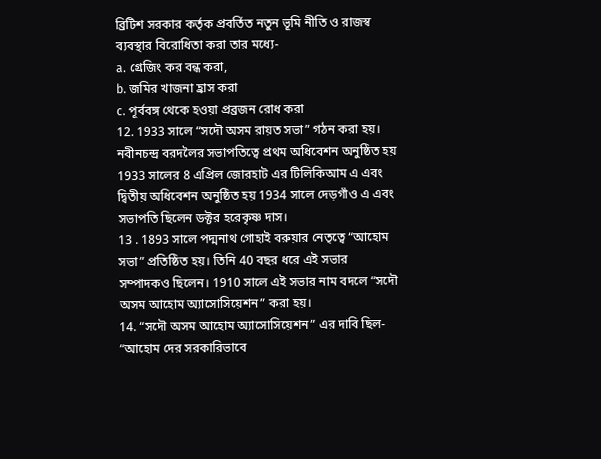ব্রিটিশ সরকার কর্তৃক প্রবর্তিত নতুন ভূমি নীতি ও রাজস্ব ব্যবস্থার বিরোধিতা করা তার মধ্যে-
a. গ্রেজিং কর বন্ধ করা,
b. জমির খাজনা হ্রাস করা
c. পূর্ববঙ্গ থেকে হওয়া প্রব্রজন রোধ করা
12. 1933 সালে “সদৌ অসম রায়ত সভা” গঠন করা হয়। নবীনচন্দ্র বরদলৈর সভাপতিত্বে প্রথম অধিবেশন অনুষ্ঠিত হয় 1933 সালের 8 এপ্রিল জোরহাট এর টিলিকিআম এ এবং দ্বিতীয় অধিবেশন অনুষ্ঠিত হয় 1934 সালে দেড়গাঁও এ এবং সভাপতি ছিলেন ডক্টর হরেকৃষ্ণ দাস।
13 . 1893 সালে পদ্মনাথ গোহাই বরুয়ার নেতৃত্বে “আহোম সভা” প্রতিষ্ঠিত হয়। তিনি 40 বছর ধরে এই সভার সম্পাদকও ছিলেন। 1910 সালে এই সভার নাম বদলে “সদৌ অসম আহোম অ্যাসোসিয়েশন” করা হয়।
14. “সদৌ অসম আহোম অ্যাসোসিয়েশন” এর দাবি ছিল- “আহোম দের সরকারিভাবে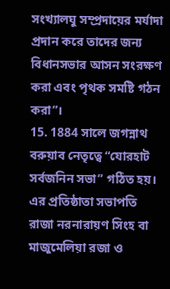সংখ্যালঘু সম্প্রদায়ের মর্যাদা প্রদান করে তাদের জন্য বিধানসভার আসন সংরক্ষণ করা এবং পৃথক সমষ্টি গঠন করা”।
15. 1884 সালে জগন্নাথ বরুয়াব নেতৃত্বে “যোরহাট সর্বজনিন সভা” গঠিত হয়। এর প্রতিষ্ঠাতা সভাপতি রাজা নরনারায়ণ সিংহ বা মাজুমেলিয়া রজা ও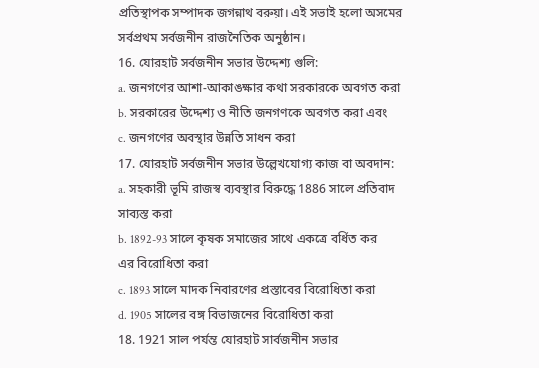প্রতিস্থাপক সম্পাদক জগন্নাথ বরুয়া। এই সভাই হলো অসমের সর্বপ্রথম সর্বজনীন রাজনৈতিক অনুষ্ঠান।
16. যোরহাট সর্বজনীন সভার উদ্দেশ্য গুলি:
a. জনগণের আশা-আকাঙক্ষার কথা সরকারকে অবগত করা
b. সরকারের উদ্দেশ্য ও নীতি জনগণকে অবগত করা এবং
c. জনগণের অবস্থার উন্নতি সাধন করা
17. যোরহাট সর্বজনীন সভার উল্লেখযোগ্য কাজ বা অবদান:
a. সহকারী ভূমি রাজস্ব ব্যবস্থার বিরুদ্ধে 1886 সালে প্রতিবাদ সাব্যস্ত করা
b. 1892-93 সালে কৃষক সমাজের সাথে একত্রে বর্ধিত কর এর বিরোধিতা করা
c. 1893 সালে মাদক নিবারণের প্রস্তাবের বিরোধিতা করা
d. 1905 সালের বঙ্গ বিভাজনের বিরোধিতা করা
18. 1921 সাল পর্যন্ত যোরহাট সার্বজনীন সভার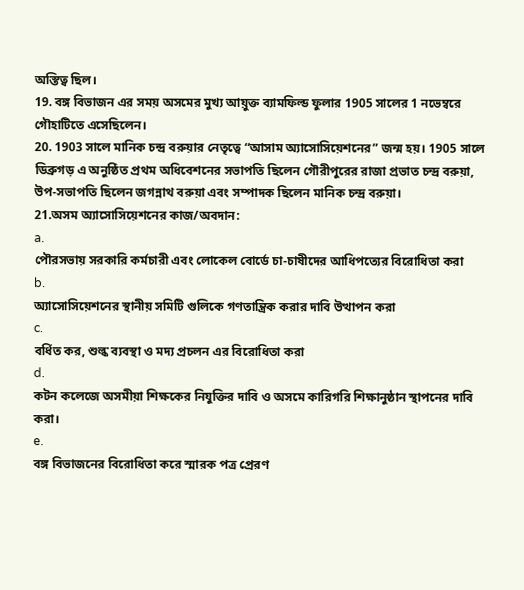অস্তিত্ব ছিল।
19. বঙ্গ বিভাজন এর সময় অসমের মুখ্য আয়ুক্ত ব্যামফিল্ড ফুলার 1905 সালের 1 নভেম্বরে গৌহাটিতে এসেছিলেন।
20. 1903 সালে মানিক চন্দ্র বরুয়ার নেতৃত্বে “আসাম অ্যাসোসিয়েশনের” জন্ম হয়। 1905 সালে ডিব্রুগড় এ অনুষ্ঠিত প্রথম অধিবেশনের সভাপতি ছিলেন গৌরীপুরের রাজা প্রভাত চন্দ্র বরুয়া, উপ-সভাপতি ছিলেন জগন্নাথ বরুয়া এবং সম্পাদক ছিলেন মানিক চন্দ্র বরুয়া।
21.অসম অ্যাসোসিয়েশনের কাজ/অবদান:
a.
পৌরসভায় সরকারি কর্মচারী এবং লোকেল বোর্ডে চা-চাষীদের আধিপত্যের বিরোধিতা করা
b.
অ্যাসোসিয়েশনের স্থানীয় সমিটি গুলিকে গণতান্ত্রিক করার দাবি উত্থাপন করা
c.
বর্ধিত কর, শুল্ক ব্যবস্থা ও মদ্য প্রচলন এর বিরোধিতা করা
d.
কটন কলেজে অসমীয়া শিক্ষকের নিযুক্তির দাবি ও অসমে কারিগরি শিক্ষানুষ্ঠান স্থাপনের দাবি করা।
e.
বঙ্গ বিভাজনের বিরোধিতা করে স্মারক পত্র প্রেরণ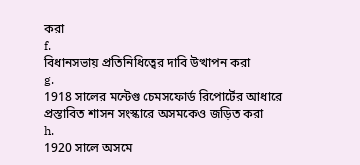করা
f.
বিধানসভায় প্রতিনিধিত্বের দাবি উত্থাপন করা
g.
1918 সালের মন্টেগু চেমসফোর্ড রিপোর্টের আধারে প্রস্তাবিত শাসন সংস্কারে অসমকেও জড়িত করা
h.
1920 সালে অসমে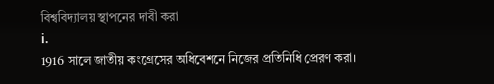বিশ্ববিদ্যালয় স্থাপনের দাবী করা
i.
1916 সালে জাতীয় কংগ্রেসের অধিবেশনে নিজের প্রতিনিধি প্রেরণ করা।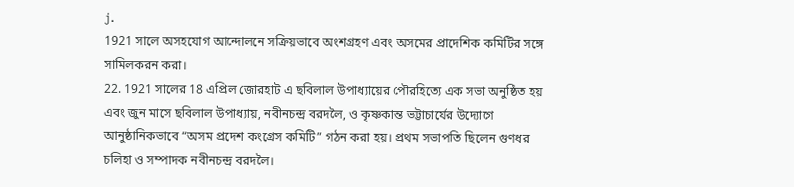j.
1921 সালে অসহযোগ আন্দোলনে সক্রিয়ভাবে অংশগ্রহণ এবং অসমের প্রাদেশিক কমিটির সঙ্গে সামিলকরন করা।
22. 1921 সালের 18 এপ্রিল জোরহাট এ ছবিলাল উপাধ্যায়ের পৌরহিত্যে এক সভা অনুষ্ঠিত হয় এবং জুন মাসে ছবিলাল উপাধ্যায়, নবীনচন্দ্র বরদলৈ, ও কৃষ্ণকান্ত ভট্টাচার্যের উদ্যোগে আনুষ্ঠানিকভাবে “অসম প্রদেশ কংগ্রেস কমিটি” গঠন করা হয়। প্রথম সভাপতি ছিলেন গুণধর চলিহা ও সম্পাদক নবীনচন্দ্র বরদলৈ।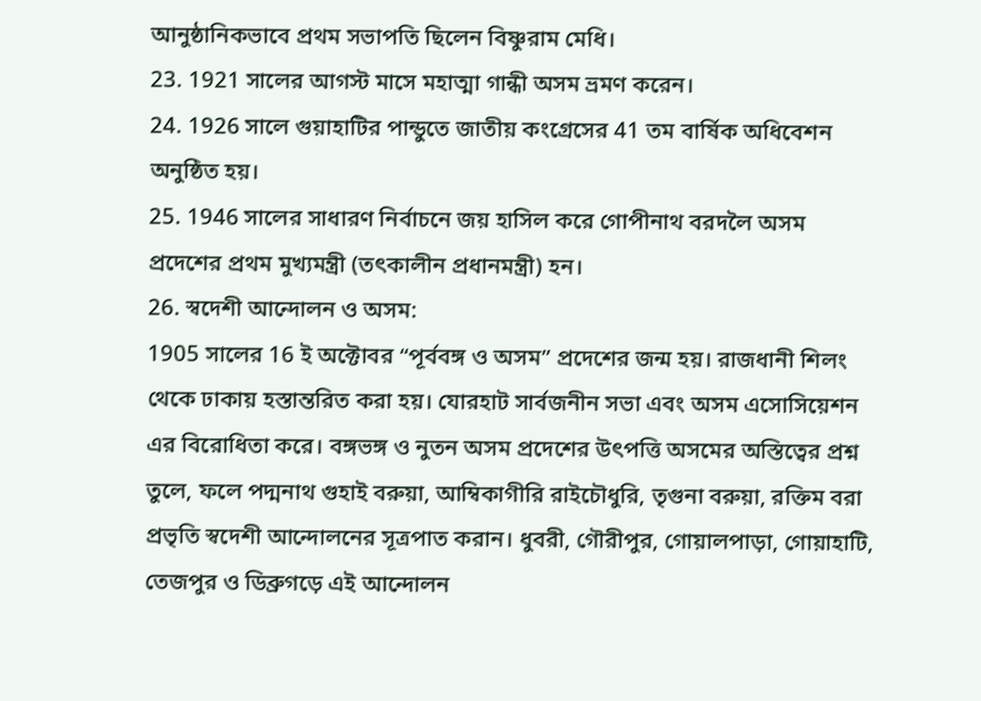আনুষ্ঠানিকভাবে প্রথম সভাপতি ছিলেন বিষ্ণুরাম মেধি।
23. 1921 সালের আগস্ট মাসে মহাত্মা গান্ধী অসম ভ্রমণ করেন।
24. 1926 সালে গুয়াহাটির পান্ডুতে জাতীয় কংগ্রেসের 41 তম বার্ষিক অধিবেশন অনুষ্ঠিত হয়।
25. 1946 সালের সাধারণ নির্বাচনে জয় হাসিল করে গোপীনাথ বরদলৈ অসম প্রদেশের প্রথম মুখ্যমন্ত্রী (তৎকালীন প্রধানমন্ত্রী) হন।
26. স্বদেশী আন্দোলন ও অসম:
1905 সালের 16 ই অক্টোবর “পূর্ববঙ্গ ও অসম” প্রদেশের জন্ম হয়। রাজধানী শিলং থেকে ঢাকায় হস্তান্তরিত করা হয়। যোরহাট সার্বজনীন সভা এবং অসম এসোসিয়েশন এর বিরোধিতা করে। বঙ্গভঙ্গ ও নুতন অসম প্রদেশের উৎপত্তি অসমের অস্তিত্বের প্রশ্ন তুলে, ফলে পদ্মনাথ গুহাই বরুয়া, আম্বিকাগীরি রাইচৌধুরি, তৃগুনা বরুয়া, রক্তিম বরা প্রভৃতি স্বদেশী আন্দোলনের সূত্রপাত করান। ধুবরী, গৌরীপুর, গোয়ালপাড়া, গোয়াহাটি, তেজপুর ও ডিব্রুগড়ে এই আন্দোলন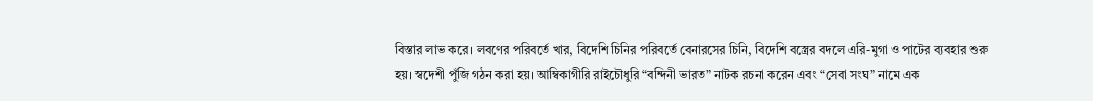বিস্তার লাভ করে। লবণের পরিবর্তে খার, বিদেশি চিনির পরিবর্তে বেনারসের চিনি, বিদেশি বস্ত্রের বদলে এরি-মুগা ও পাটের ব্যবহার শুরু হয়। স্বদেশী পুঁজি গঠন করা হয়। আম্বিকাগীরি রাইচৌধুরি “বন্দিনী ভারত” নাটক রচনা করেন এবং “সেবা সংঘ” নামে এক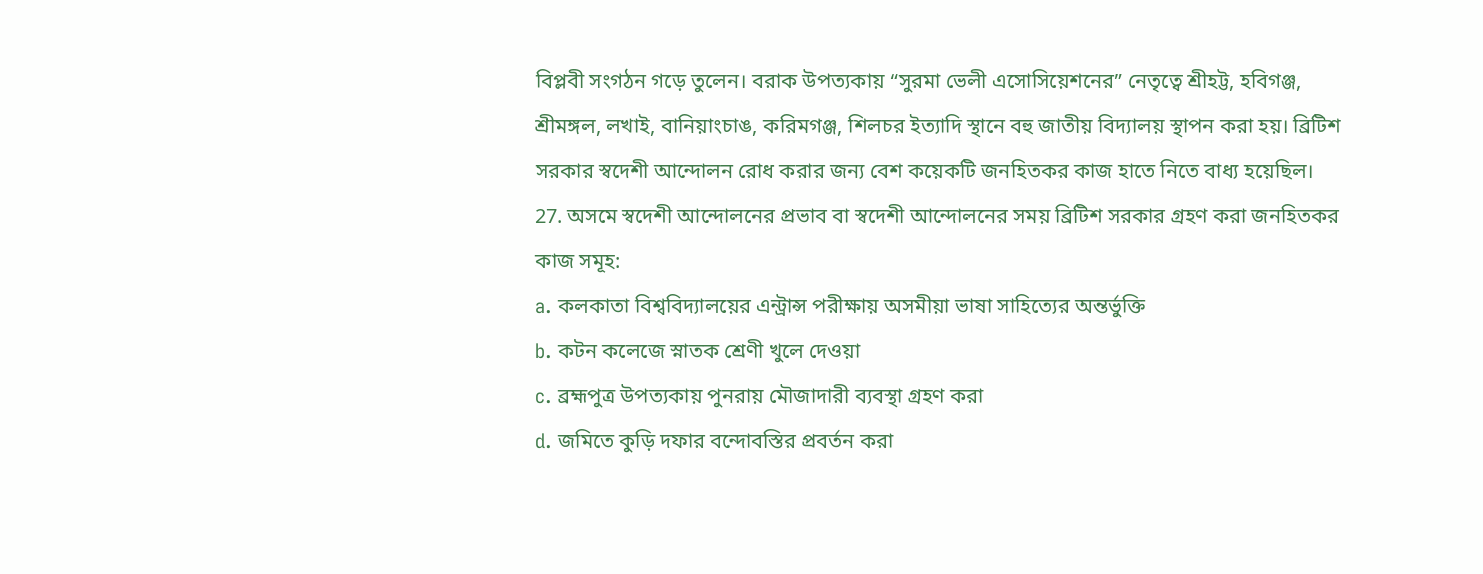বিপ্লবী সংগঠন গড়ে তুলেন। বরাক উপত্যকায় “সুরমা ভেলী এসোসিয়েশনের” নেতৃত্বে শ্রীহট্ট, হবিগঞ্জ, শ্রীমঙ্গল, লখাই, বানিয়াংচাঙ, করিমগঞ্জ, শিলচর ইত্যাদি স্থানে বহু জাতীয় বিদ্যালয় স্থাপন করা হয়। ব্রিটিশ সরকার স্বদেশী আন্দোলন রোধ করার জন্য বেশ কয়েকটি জনহিতকর কাজ হাতে নিতে বাধ্য হয়েছিল।
27. অসমে স্বদেশী আন্দোলনের প্রভাব বা স্বদেশী আন্দোলনের সময় ব্রিটিশ সরকার গ্রহণ করা জনহিতকর কাজ সমূহ:
a. কলকাতা বিশ্ববিদ্যালয়ের এন্ট্রান্স পরীক্ষায় অসমীয়া ভাষা সাহিত্যের অন্তর্ভুক্তি
b. কটন কলেজে স্নাতক শ্রেণী খুলে দেওয়া
c. ব্রহ্মপুত্র উপত্যকায় পুনরায় মৌজাদারী ব্যবস্থা গ্রহণ করা
d. জমিতে কুড়ি দফার বন্দোবস্তির প্রবর্তন করা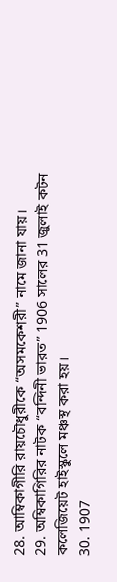28. আম্বিকাগীরি রায়চৌধুরীকে “অসমকেশরী” নামে জানা যায়।
29. অম্বিকাগিরির নাটক “বন্দিনী ভারত” 1906 সালের 31 জুলাই কটন কলেজিয়েট হাইস্কুলে মঞ্চস্থ করা হয়।
30. 1907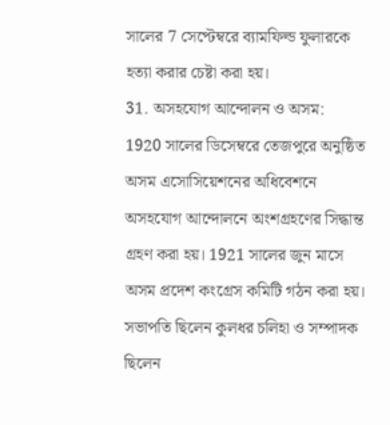সালের 7 সেপ্টেম্বরে ব্যামফিল্ড ফুলারকে হত্যা করার চেষ্টা করা হয়।
31. অসহযোগ আন্দোলন ও অসম:
1920 সালের ডিসেম্বরে তেজপুরে অনুষ্ঠিত অসম এসোসিয়েশনের অধিবেশনে অসহযোগ আন্দোলনে অংশগ্রহণের সিদ্ধান্ত গ্রহণ করা হয়। 1921 সালের জুন মাসে অসম প্রদেশ কংগ্রেস কমিটি গঠন করা হয়। সভাপতি ছিলেন কুলধর চলিহা ও সম্পাদক ছিলেন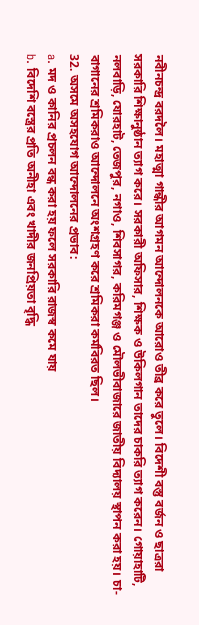নবীনচন্দ্র বরদলৈ। মহাত্মা গান্ধীর আগমন আন্দোলনকে আরোও তীব্র করে তুলে। বিদেশী বস্তু বর্জন ও ছাত্ররা সরকারি শিক্ষানুষ্ঠান ত্যাগ করে। সরকারী অফিসার, শিক্ষক ও উকিলগান তাদের চাকরি ত্যাগ করেন। গোয়াহাটি, নলবাড়ি, যোরহাট, তেজপুর, নগাও, শিবসাগর, করিমগঞ্জ ও মৌলভীবাজারে জাতীয় বিদ্যালয় স্থাপন করা হয়। চা-বাগানের শ্রমিকরাও আন্দোলনে অংশগ্রহণ করে শ্রমিকরা কর্মবিরত ছিল।
32. অসমে অসহযোগ আন্দোলনের প্রভাব:
a. মদ ও কানির প্রচলন বন্ধ করা হয় ফলে সরকারি রাজস্ব কমে যায়
b. বিদেশি বস্ত্রের প্রতি অনীহা এবং খাদীর জনপ্রিয়তা বৃদ্ধি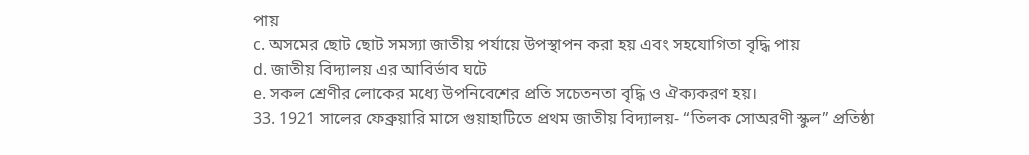পায়
c. অসমের ছোট ছোট সমস্যা জাতীয় পর্যায়ে উপস্থাপন করা হয় এবং সহযোগিতা বৃদ্ধি পায়
d. জাতীয় বিদ্যালয় এর আবির্ভাব ঘটে
e. সকল শ্রেণীর লোকের মধ্যে উপনিবেশের প্রতি সচেতনতা বৃদ্ধি ও ঐক্যকরণ হয়।
33. 1921 সালের ফেব্রুয়ারি মাসে গুয়াহাটিতে প্রথম জাতীয় বিদ্যালয়- “তিলক সোঅরণী স্কুল” প্রতিষ্ঠা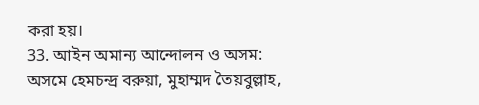করা হয়।
33. আইন অমান্য আন্দোলন ও অসম:
অসমে হেমচন্দ্র বরুয়া, মুহাম্মদ তৈয়বুল্লাহ,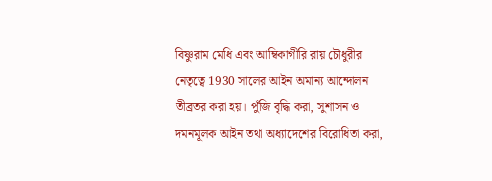বিষ্ণুরাম মেধি এবং আম্বিকাগীরি রায় চৌধুরীর নেতৃত্বে 1930 সালের আইন অমান্য আন্দোলন তীব্রতর করা হয়। পুঁজি বৃদ্ধি করা, সুশাসন ও দমনমূলক আইন তথা অধ্যাদেশের বিরোধিতা করা,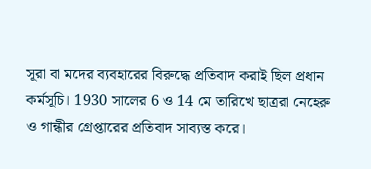সূরা বা মদের ব্যবহারের বিরুদ্ধে প্রতিবাদ করাই ছিল প্রধান কর্মসূচি। 1930 সালের 6 ও 14 মে তারিখে ছাত্ররা নেহেরু ও গান্ধীর গ্রেপ্তারের প্রতিবাদ সাব্যস্ত করে।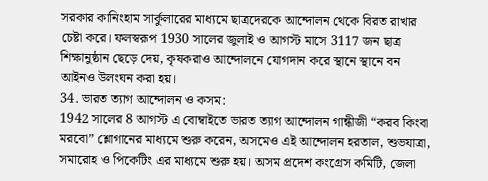সরকার কানিংহাম সার্কুলারের মাধ্যমে ছাত্রদেরকে আন্দোলন থেকে বিরত রাখার চেষ্টা করে। ফলস্বরূপ 1930 সালের জুলাই ও আগস্ট মাসে 3117 জন ছাত্র শিক্ষানুষ্ঠান ছেড়ে দেয়, কৃষকরাও আন্দোলনে যোগদান করে স্থানে স্থানে বন আইনও উলংঘন করা হয়।
34. ভারত ত্যাগ আন্দোলন ও কসম:
1942 সালের 8 আগস্ট এ বোম্বাইতে ভারত ত্যাগ আন্দোলন গান্ধীজী “করব কিংবা মরবো” শ্লোগানের মাধ্যমে শুরু করেন, অসমেও এই আন্দোলন হরতাল, শুভযাত্রা, সমারোহ ও পিকেটিং এর মাধ্যমে শুরু হয়। অসম প্রদেশ কংগ্রেস কমিটি, জেলা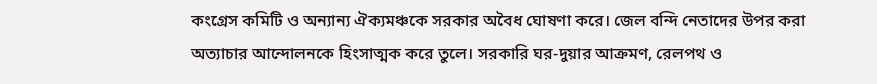কংগ্রেস কমিটি ও অন্যান্য ঐক্যমঞ্চকে সরকার অবৈধ ঘোষণা করে। জেল বন্দি নেতাদের উপর করা অত্যাচার আন্দোলনকে হিংসাত্মক করে তুলে। সরকারি ঘর-দুয়ার আক্রমণ, রেলপথ ও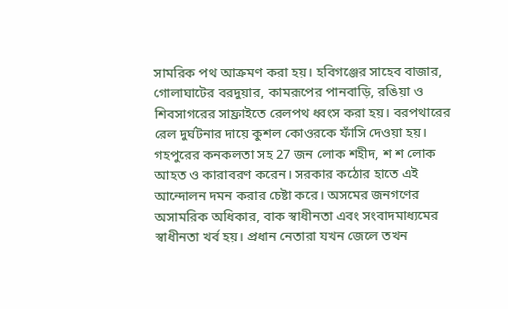সামরিক পথ আক্রমণ করা হয়। হবিগঞ্জের সাহেব বাজার, গোলাঘাটের বরদুয়ার, কামরূপের পানবাড়ি, রঙিয়া ও শিবসাগরের সাফ্রাইতে রেলপথ ধ্বংস করা হয়। বরপথারের রেল দুর্ঘটনার দায়ে কুশল কোওরকে ফাঁসি দেওয়া হয়। গহপুরের কনকলতা সহ 27 জন লোক শহীদ, শ শ লোক আহত ও কারাবরণ করেন। সরকার কঠোর হাতে এই আন্দোলন দমন করার চেষ্টা করে। অসমের জনগণের অসামরিক অধিকার, বাক স্বাধীনতা এবং সংবাদমাধ্যমের স্বাধীনতা খর্ব হয়। প্রধান নেতারা যখন জেলে তখন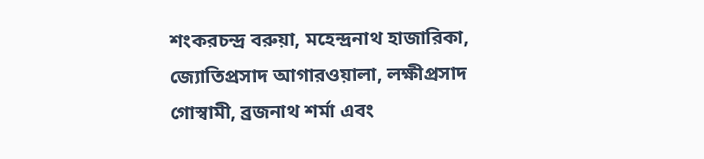শংকরচন্দ্র বরুয়া, মহেন্দ্রনাথ হাজারিকা, জ্যোতিপ্রসাদ আগারওয়ালা, লক্ষীপ্রসাদ গোস্বামী, ব্রজনাথ শর্মা এবং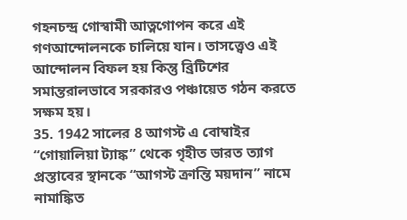গহনচন্দ্র গোস্বামী আত্নগোপন করে এই গণআন্দোলনকে চালিয়ে যান। তাসত্ত্বেও এই আন্দোলন বিফল হয় কিন্তু ব্রিটিশের সমান্তরালভাবে সরকারও পঞ্চায়েত গঠন করতে সক্ষম হয়।
35. 1942 সালের 8 আগস্ট এ বোম্বাইর “গোয়ালিয়া ট্যাঙ্ক” থেকে গৃহীত ভারত ত্যাগ প্রস্তাবের স্থানকে “আগস্ট ক্রান্তি ময়দান” নামে নামাঙ্কিত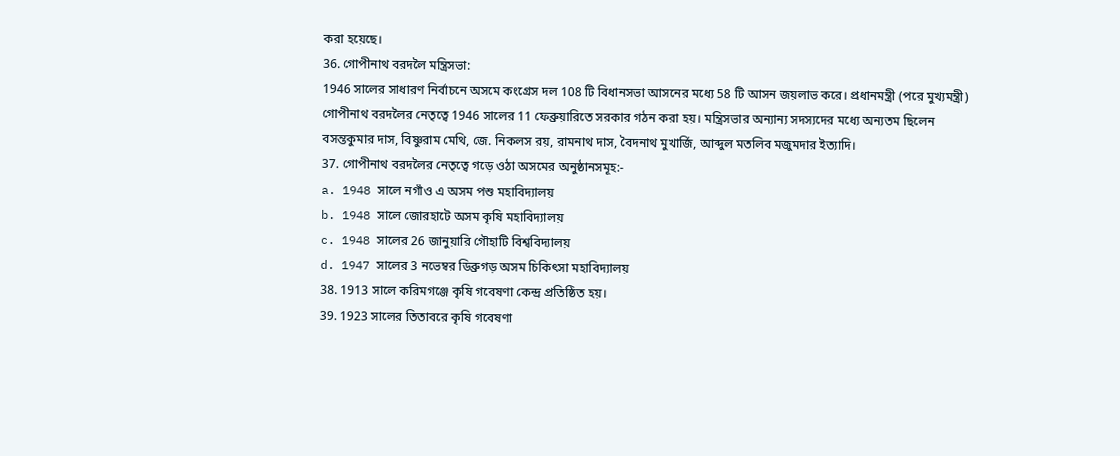করা হয়েছে।
36. গোপীনাথ বরদলৈ মন্ত্রিসভা:
1946 সালের সাধারণ নির্বাচনে অসমে কংগ্রেস দল 108 টি বিধানসভা আসনের মধ্যে 58 টি আসন জয়লাভ করে। প্রধানমন্ত্রী (পরে মুখ্যমন্ত্রী) গোপীনাথ বরদলৈর নেতৃত্বে 1946 সালের 11 ফেব্রুয়ারিতে সরকার গঠন করা হয়। মন্ত্রিসভার অন্যান্য সদস্যদের মধ্যে অন্যতম ছিলেন বসন্তকুমার দাস, বিষ্ণুরাম মেথি, জে. নিকলস রয়, রামনাথ দাস, বৈদনাথ মুখার্জি, আব্দুল মতলিব মজুমদার ইত্যাদি।
37. গোপীনাথ বরদলৈর নেতৃত্বে গড়ে ওঠা অসমের অনুষ্ঠানসমূহ:-
a. 1948 সালে নগাঁও এ অসম পশু মহাবিদ্যালয়
b. 1948 সালে জোরহাটে অসম কৃষি মহাবিদ্যালয়
c. 1948 সালের 26 জানুয়ারি গৌহাটি বিশ্ববিদ্যালয়
d. 1947 সালের 3 নভেম্বর ডিব্রুগড় অসম চিকিৎসা মহাবিদ্যালয়
38. 1913 সালে করিমগঞ্জে কৃষি গবেষণা কেন্দ্র প্রতিষ্ঠিত হয়।
39. 1923 সালের তিতাবরে কৃষি গবেষণা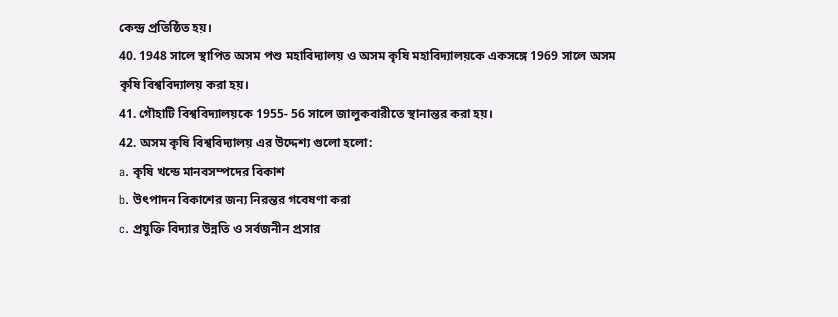কেন্দ্র প্রতিষ্ঠিত হয়।
40. 1948 সালে স্থাপিত অসম পশু মহাবিদ্যালয় ও অসম কৃষি মহাবিদ্যালয়কে একসঙ্গে 1969 সালে অসম কৃষি বিশ্ববিদ্যালয় করা হয়।
41. গৌহাটি বিশ্ববিদ্যালয়কে 1955- 56 সালে জালুকবারীতে স্থানান্তর করা হয়।
42. অসম কৃষি বিশ্ববিদ্যালয় এর উদ্দেশ্য গুলো হলো:
a. কৃষি খন্ডে মানবসম্পদের বিকাশ
b. উৎপাদন বিকাশের জন্য নিরন্তর গবেষণা করা
c. প্রযুক্তি বিদ্যার উন্নতি ও সর্বজনীন প্রসার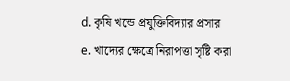d. কৃষি খন্ডে প্রযুক্তিবিদ্যার প্রসার
e. খাদ্যের ক্ষেত্রে নিরাপত্তা সৃষ্টি করা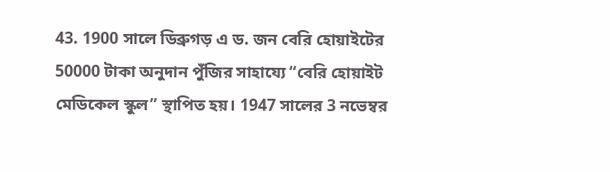43. 1900 সালে ডিব্রুগড় এ ড. জন বেরি হোয়াইটের 50000 টাকা অনুদান পুঁজির সাহায্যে “বেরি হোয়াইট মেডিকেল স্কুল” স্থাপিত হয়। 1947 সালের 3 নভেম্বর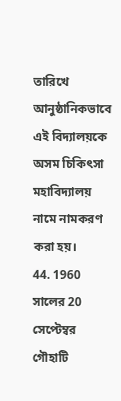তারিখে আনুষ্ঠানিকভাবে এই বিদ্যালয়কে অসম চিকিৎসা মহাবিদ্যালয় নামে নামকরণ করা হয়।
44. 1960 সালের 20 সেপ্টেম্বর গৌহাটি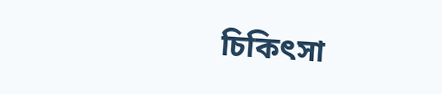চিকিৎসা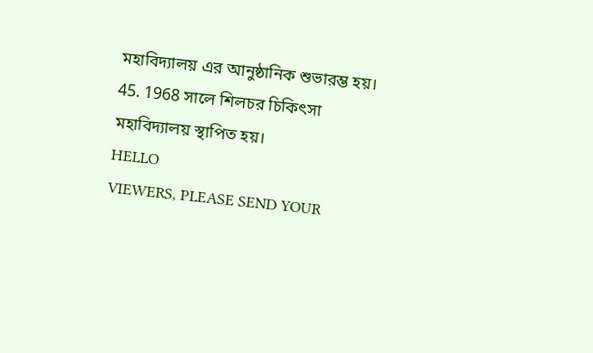মহাবিদ্যালয় এর আনুষ্ঠানিক শুভারম্ভ হয়।
45. 1968 সালে শিলচর চিকিৎসা মহাবিদ্যালয় স্থাপিত হয়।
HELLO
VIEWERS, PLEASE SEND YOUR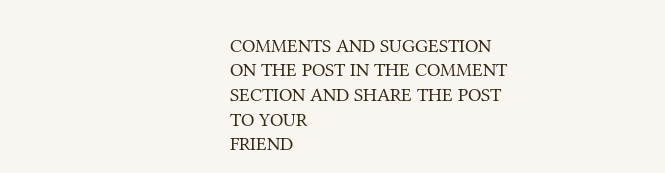COMMENTS AND SUGGESTION ON THE POST IN THE COMMENT
SECTION AND SHARE THE POST TO YOUR
FRIEND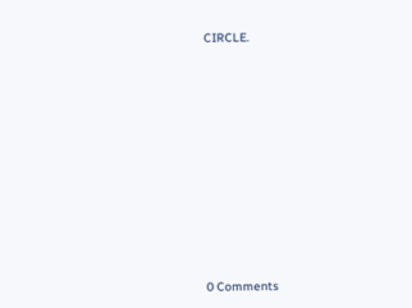CIRCLE.












0 Comments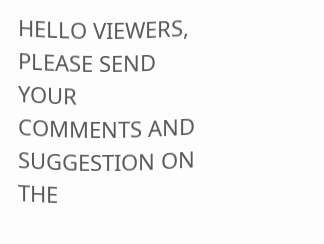HELLO VIEWERS, PLEASE SEND YOUR COMMENTS AND SUGGESTION ON THE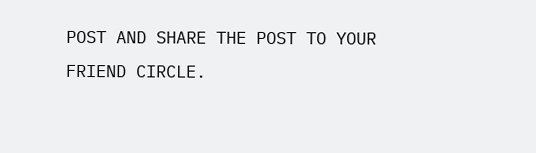POST AND SHARE THE POST TO YOUR FRIEND CIRCLE.